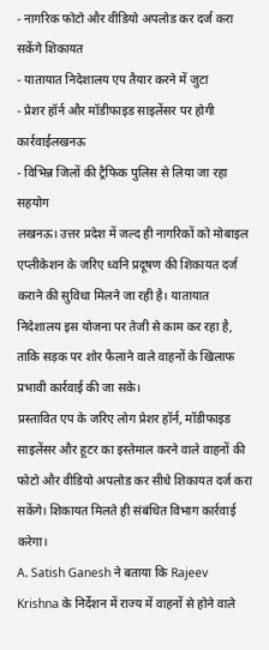- नागरिक फोटो और वीडियो अपलोड कर दर्ज करा सकेंगे शिकायत
- यातायात निदेशालय एप तैयार करने में जुटा
- प्रेशर हॉर्न और मॉडीफाइड साइलेंसर पर होगी कार्रवाईलखनऊ
- विभिन्न जिलों की ट्रैफिक पुलिस से लिया जा रहा सहयोग
लखनऊ। उत्तर प्रदेश में जल्द ही नागरिकों को मोबाइल एप्लीकेशन के जरिए ध्वनि प्रदूषण की शिकायत दर्ज कराने की सुविधा मिलने जा रही है। यातायात निदेशालय इस योजना पर तेजी से काम कर रहा है, ताकि सड़क पर शोर फैलाने वाले वाहनों के खिलाफ प्रभावी कार्रवाई की जा सके।
प्रस्तावित एप के जरिए लोग प्रेशर हॉर्न, मॉडीफाइड साइलेंसर और हूटर का इस्तेमाल करने वाले वाहनों की फोटो और वीडियो अपलोड कर सीधे शिकायत दर्ज करा सकेंगे। शिकायत मिलते ही संबंधित विभाग कार्रवाई करेगा।
A. Satish Ganesh ने बताया कि Rajeev Krishna के निर्देशन में राज्य में वाहनों से होने वाले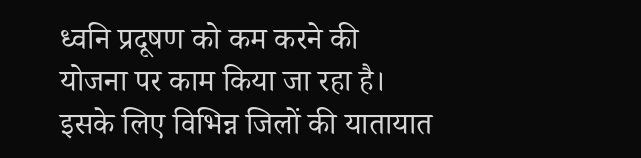ध्वनि प्रदूषण को कम करने की योजना पर काम किया जा रहा है। इसके लिए विभिन्न जिलों की यातायात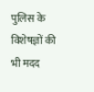पुलिस के विशेषज्ञों की भी मदद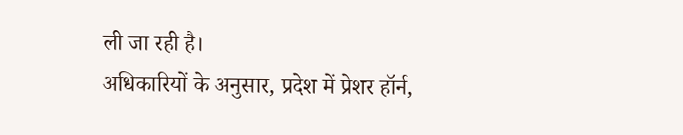ली जा रही है।
अधिकारियों के अनुसार, प्रदेश में प्रेशर हॉर्न,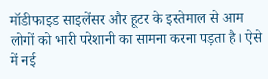मॉडीफाइड साइलेंसर और हूटर के इस्तेमाल से आम लोगों को भारी परेशानी का सामना करना पड़ता है। ऐसे में नई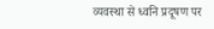व्यवस्था से ध्वनि प्रदूषण पर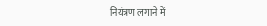नियंत्रण लगाने में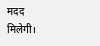मदद मिलेगी।